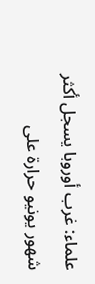علماء: غرب أوروبا يسجل أكثر شهور يونيو حرارة على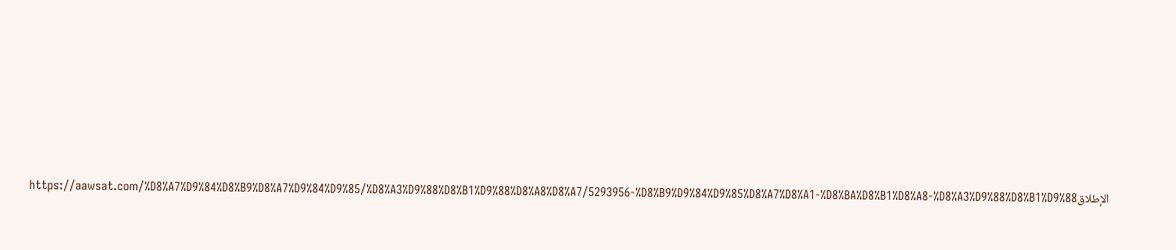الإطلاقhttps://aawsat.com/%D8%A7%D9%84%D8%B9%D8%A7%D9%84%D9%85/%D8%A3%D9%88%D8%B1%D9%88%D8%A8%D8%A7/5293956-%D8%B9%D9%84%D9%85%D8%A7%D8%A1-%D8%BA%D8%B1%D8%A8-%D8%A3%D9%88%D8%B1%D9%88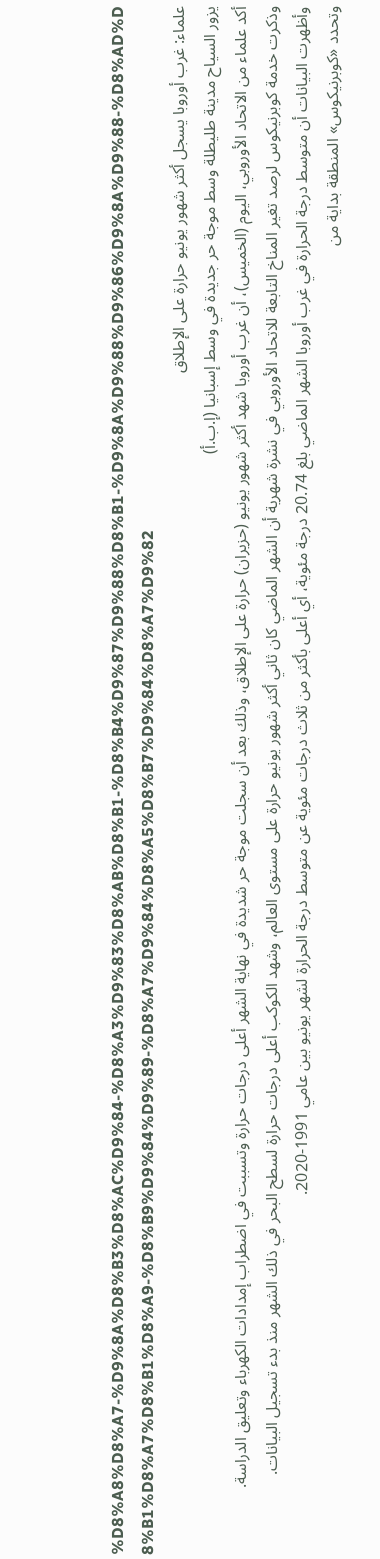%D8%A8%D8%A7-%D9%8A%D8%B3%D8%AC%D9%84-%D8%A3%D9%83%D8%AB%D8%B1-%D8%B4%D9%87%D9%88%D8%B1-%D9%8A%D9%88%D9%86%D9%8A%D9%88-%D8%AD%D8%B1%D8%A7%D8%B1%D8%A9-%D8%B9%D9%84%D9%89-%D8%A7%D9%84%D8%A5%D8%B7%D9%84%D8%A7%D9%82
علماء: غرب أوروبا يسجل أكثر شهور يونيو حرارة على الإطلاق
يزور السياح مدينة طليطلة وسط موجة حر جديدة في وسط إسبانيا (إ.ب.أ)
أكد علماء من الاتحاد الأوروبي، اليوم (الخميس)، أن غرب أوروبا شهد أكثر شهور يونيو (حزيران) حرارة على الإطلاق، وذلك بعد أن سجلت موجة حر شديدة في نهاية الشهر أعلى درجات حرارة وتسببت في اضطراب إمدادات الكهرباء وتعليق الدراسة.
وذكرت خدمة كوبرنيكوس لرصد تغير المناخ التابعة للاتحاد الأوروبي في نشرة شهرية أن الشهر الماضي كان ثاني أكثر شهور يونيو حرارة على مستوى العالم، وشهد الكوكب أعلى درجات حرارة لسطح البحر في ذلك الشهر منذ بدء تسجيل البيانات.
وأظهرت البيانات أن متوسط درجة الحرارة في غرب أوروبا الشهر الماضي بلغ 20.74 درجة مئوية، أي أعلى بأكثر من ثلاث درجات مئوية عن متوسط درجة الحرارة لشهر يونيو بين عامي 1991-2020.
وتحدد «كوبرنيكوس» المنطقة بداية من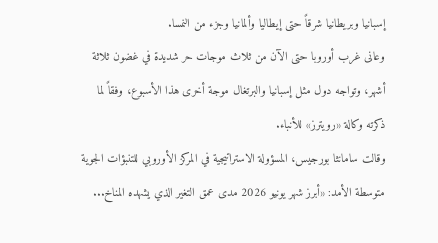إسبانيا وبريطانيا شرقاً حتى إيطاليا وألمانيا وجزء من النمسا.
وعانى غرب أوروبا حتى الآن من ثلاث موجات حر شديدة في غضون ثلاثة أشهر، وتواجه دول مثل إسبانيا والبرتغال موجة أخرى هذا الأسبوع، وفقاً لما ذكرته وكالة «رويترز» للأنباء.
وقالت سامانثا بورجيس، المسؤولة الاستراتيجية في المركز الأوروبي للتنبؤات الجوية متوسطة الأمد: «أبرز شهر يونيو 2026 مدى عمق التغير الذي يشهده المناخ...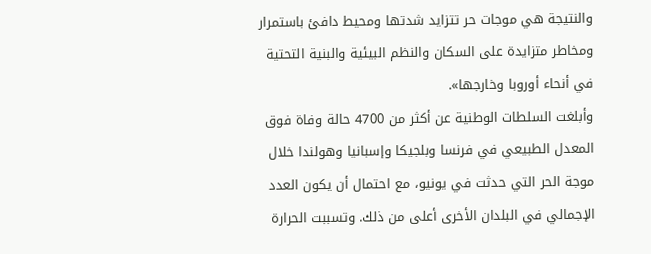والنتيجة هي موجات حر تتزايد شدتها ومحيط دافئ باستمرار ومخاطر متزايدة على السكان والنظم البيئية والبنية التحتية في أنحاء أوروبا وخارجها».
وأبلغت السلطات الوطنية عن أكثر من 4700 حالة وفاة فوق المعدل الطبيعي في فرنسا وبلجيكا وإسبانيا وهولندا خلال موجة الحر التي حدثت في يونيو، مع احتمال أن يكون العدد الإجمالي في البلدان الأخرى أعلى من ذلك. وتسببت الحرارة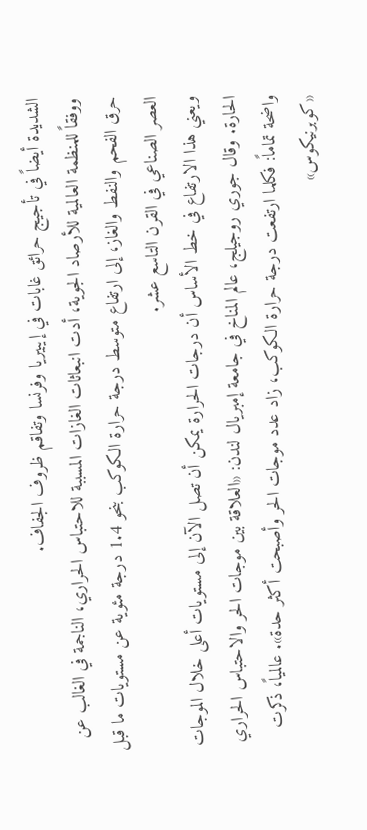الشديدة أيضاً في تأجيج حرائق غابات في إيبيريا وفرنسا وتفاقم ظروف الجفاف.
ووفقاً للمنظمة العالمية للأرصاد الجوية، أدت انبعاثات الغازات المسببة للاحتباس الحراري، الناجمة في الغالب عن حرق الفحم والنفط والغاز، إلى ارتفاع متوسط درجة حرارة الكوكب بنحو 1.4 درجة مئوية عن مستويات ما قبل العصر الصناعي في القرن التاسع عشر.
ويعني هذا الارتفاع في خط الأساس أن درجات الحرارة يمكن أن تصل الآن إلى مستويات أعلى خلال الموجات الحارة. وقال جوري روجيلج، عالم المناخ في جامعة إمبريال لندن: «العلاقة بين موجات الحر والاحتباس الحراري واضحة تماماً: فكلما ارتفعت درجة حرارة الكوكب، زاد عدد موجات الحر وأصبحت أكثر حدة». عالمياً، ذكرت «كوبرنيكوس»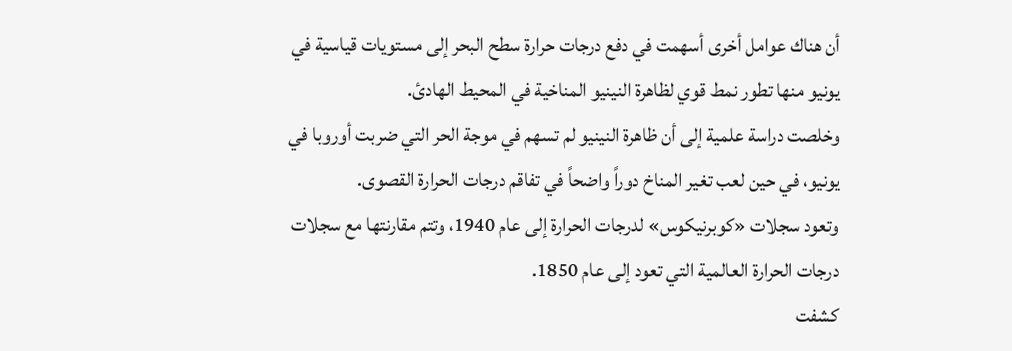أن هناك عوامل أخرى أسهمت في دفع درجات حرارة سطح البحر إلى مستويات قياسية في يونيو منها تطور نمط قوي لظاهرة النينيو المناخية في المحيط الهادئ.
وخلصت دراسة علمية إلى أن ظاهرة النينيو لم تسهم في موجة الحر التي ضربت أوروبا في يونيو، في حين لعب تغير المناخ دوراً واضحاً في تفاقم درجات الحرارة القصوى.
وتعود سجلات «كوبرنيكوس» لدرجات الحرارة إلى عام 1940، وتتم مقارنتها مع سجلات درجات الحرارة العالمية التي تعود إلى عام 1850.
كشفت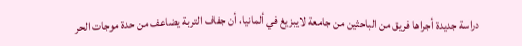دراسة جديدة أجراها فريق من الباحثين من جامعة لايبزيغ في ألمانيا، أن جفاف التربة يضاعف من حدة موجات الحر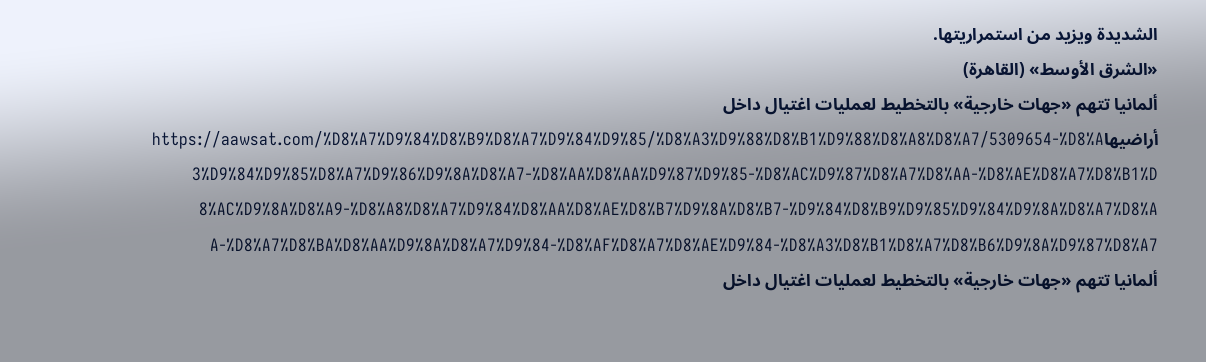الشديدة ويزيد من استمراريتها.
«الشرق الأوسط» (القاهرة)
ألمانيا تتهم «جهات خارجية» بالتخطيط لعمليات اغتيال داخل أراضيهاhttps://aawsat.com/%D8%A7%D9%84%D8%B9%D8%A7%D9%84%D9%85/%D8%A3%D9%88%D8%B1%D9%88%D8%A8%D8%A7/5309654-%D8%A3%D9%84%D9%85%D8%A7%D9%86%D9%8A%D8%A7-%D8%AA%D8%AA%D9%87%D9%85-%D8%AC%D9%87%D8%A7%D8%AA-%D8%AE%D8%A7%D8%B1%D8%AC%D9%8A%D8%A9-%D8%A8%D8%A7%D9%84%D8%AA%D8%AE%D8%B7%D9%8A%D8%B7-%D9%84%D8%B9%D9%85%D9%84%D9%8A%D8%A7%D8%AA-%D8%A7%D8%BA%D8%AA%D9%8A%D8%A7%D9%84-%D8%AF%D8%A7%D8%AE%D9%84-%D8%A3%D8%B1%D8%A7%D8%B6%D9%8A%D9%87%D8%A7
ألمانيا تتهم «جهات خارجية» بالتخطيط لعمليات اغتيال داخل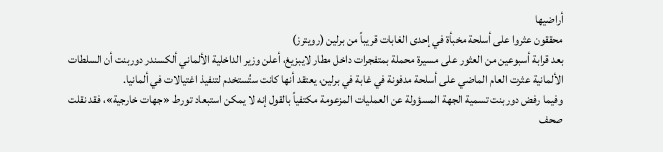أراضيها
محققون عثروا على أسلحة مخبأة في إحدى الغابات قريباً من برلين (رويترز)
بعد قرابة أسبوعين من العثور على مسيرة محملة بمتفجرات داخل مطار لايبزيغ، أعلن وزير الداخلية الألماني ألكسندر دوربنت أن السلطات الألمانية عثرت العام الماضي على أسلحة مدفونة في غابة في برلين، يعتقد أنها كانت ستُستخدم لتنفيذ اغتيالات في ألمانيا.
وفيما رفض دوربنت تسمية الجهة المسؤولة عن العمليات المزعومة مكتفياً بالقول إنه لا يمكن استبعاد تورط «جهات خارجية»، فقد نقلت صحف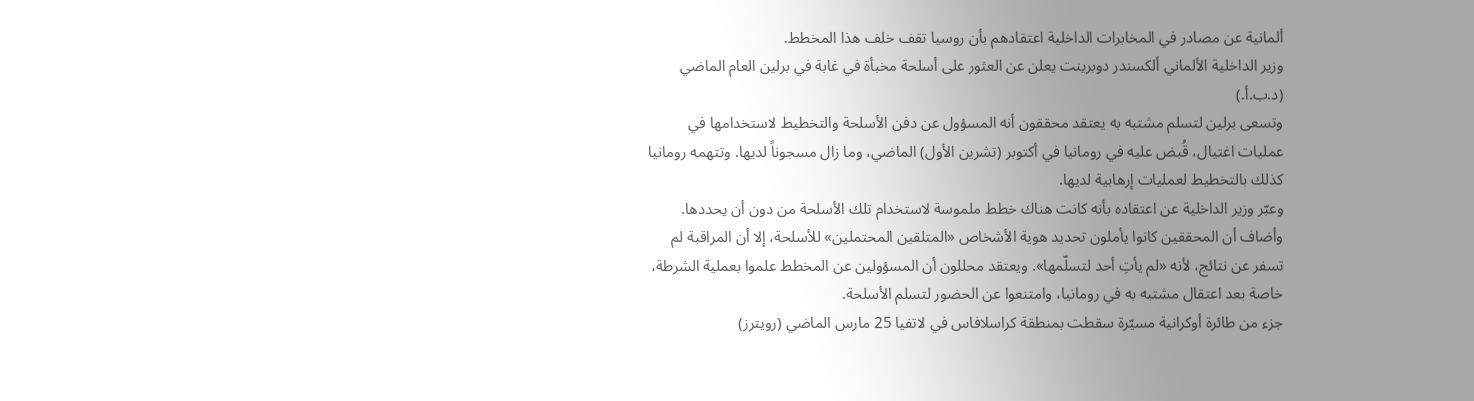ألمانية عن مصادر في المخابرات الداخلية اعتقادهم بأن روسيا تقف خلف هذا المخطط.
وزير الداخلية الألماني ألكسندر دوبرينت يعلن عن العثور على أسلحة مخبأة في غابة في برلين العام الماضي (د.ب.أ.)
وتسعى برلين لتسلم مشتبه به يعتقد محققون أنه المسؤول عن دفن الأسلحة والتخطيط لاستخدامها في عمليات اغتيال، قُبض عليه في رومانيا في أكتوبر (تشرين الأول) الماضي، وما زال مسجوناً لديها. وتتهمه رومانيا كذلك بالتخطيط لعمليات إرهابية لديها.
وعبّر وزير الداخلية عن اعتقاده بأنه كانت هناك خطط ملموسة لاستخدام تلك الأسلحة من دون أن يحددها. وأضاف أن المحققين كانوا يأملون تحديد هوية الأشخاص «المتلقين المحتملين» للأسلحة، إلا أن المراقبة لم تسفر عن نتائج، لأنه «لم يأتِ أحد لتسلّمها». ويعتقد محللون أن المسؤولين عن المخطط علموا بعملية الشرطة، خاصة بعد اعتقال مشتبه به في رومانيا، وامتنعوا عن الحضور لتسلم الأسلحة.
جزء من طائرة أوكرانية مسيّرة سقطت بمنطقة كراسلافاس في لاتفيا 25 مارس الماضي (رويترز)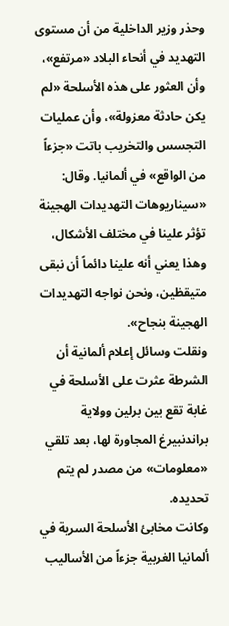وحذر وزير الداخلية من أن مستوى التهديد في أنحاء البلاد «مرتفع»، وأن العثور على هذه الأسلحة «لم يكن حادثة معزولة»، وأن عمليات التجسس والتخريب باتت «جزءاً من الواقع» في ألمانيا. وقال: «سيناريوهات التهديدات الهجينة تؤثر علينا في مختلف الأشكال، وهذا يعني أنه علينا دائماً أن نبقى متيقظين، ونحن نواجه التهديدات الهجينة بنجاح».
ونقلت وسائل إعلام ألمانية أن الشرطة عثرت على الأسلحة في غابة تقع بين برلين وولاية براندنبيرغ المجاورة لها، بعد تلقي «معلومات» من مصدر لم يتم تحديده.
وكانت مخابئ الأسلحة السرية في ألمانيا الغربية جزءاً من الأساليب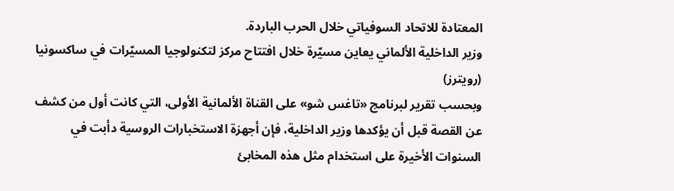المعتادة للاتحاد السوفياتي خلال الحرب الباردة.
وزير الداخلية الألماني يعاين مسيّرة خلال افتتاح مركز لتكنولوجيا المسيّرات في ساكسونيا (رويترز)
وبحسب تقرير لبرنامج «تاغس شو» على القناة الألمانية الأولى، التي كانت أول من كشف عن القصة قبل أن يؤكدها وزير الداخلية، فإن أجهزة الاستخبارات الروسية دأبت في السنوات الأخيرة على استخدام مثل هذه المخابئ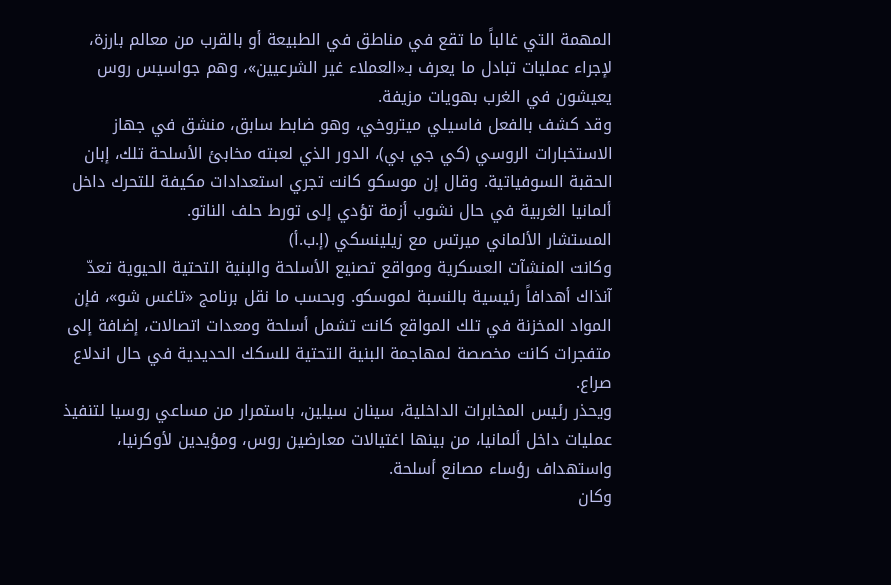المهمة التي غالباً ما تقع في مناطق في الطبيعة أو بالقرب من معالم بارزة، لإجراء عمليات تبادل ما يعرف بـ«العملاء غير الشرعيين»، وهم جواسيس روس يعيشون في الغرب بهويات مزيفة.
وقد كشف بالفعل فاسيلي ميتروخي، وهو ضابط سابق، منشق في جهاز الاستخبارات الروسي (كي جي بي)، الدور الذي لعبته مخابئ الأسلحة تلك، إبان الحقبة السوفياتية. وقال إن موسكو كانت تجري استعدادات مكيفة للتحرك داخل ألمانيا الغربية في حال نشوب أزمة تؤدي إلى تورط حلف الناتو.
المستشار الألماني ميرتس مع زيلينسكي (إ.ب.أ)
وكانت المنشآت العسكرية ومواقع تصنيع الأسلحة والبنية التحتية الحيوية تعدّ آنذاك أهدافاً رئيسية بالنسبة لموسكو. وبحسب ما نقل برنامج «تاغس شو»، فإن المواد المخزنة في تلك المواقع كانت تشمل أسلحة ومعدات اتصالات، إضافة إلى متفجرات كانت مخصصة لمهاجمة البنية التحتية للسكك الحديدية في حال اندلاع صراع.
ويحذر رئيس المخابرات الداخلية، سينان سيلين، باستمرار من مساعي روسيا لتنفيذ عمليات داخل ألمانيا، من بينها اغتيالات معارضين روس، ومؤيدين لأوكرنيا، واستهداف رؤساء مصانع أسلحة.
وكان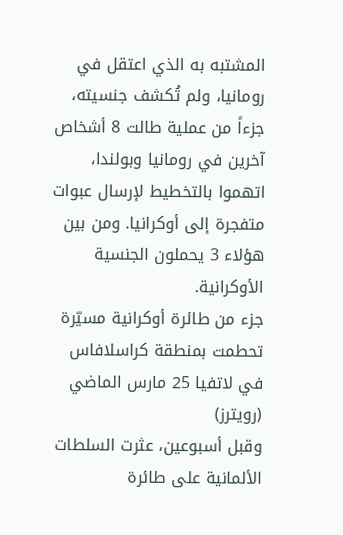المشتبه به الذي اعتقل في رومانيا، ولم تُكشف جنسيته، جزءاً من عملية طالت 8 أشخاص آخرين في رومانيا وبولندا، اتهموا بالتخطيط لإرسال عبوات متفجرة إلى أوكرانيا. ومن بين هؤلاء 3 يحملون الجنسية الأوكرانية.
جزء من طائرة أوكرانية مسيّرة تحطمت بمنطقة كراسلافاس في لاتفيا 25 مارس الماضي (رويترز)
وقبل أسبوعين، عثرت السلطات الألمانية على طائرة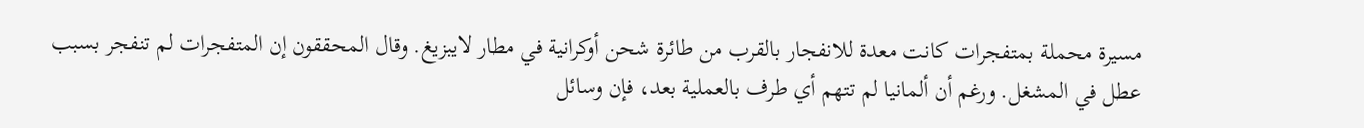مسيرة محملة بمتفجرات كانت معدة للانفجار بالقرب من طائرة شحن أوكرانية في مطار لايبزيغ. وقال المحققون إن المتفجرات لم تنفجر بسبب عطل في المشغل. ورغم أن ألمانيا لم تتهم أي طرف بالعملية بعد، فإن وسائل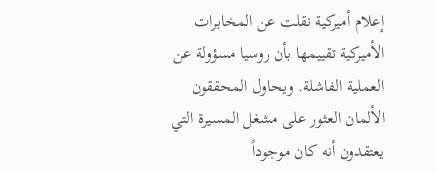إعلام أميركية نقلت عن المخابرات الأميركية تقييمها بأن روسيا مسؤولة عن العملية الفاشلة. ويحاول المحققون الألمان العثور على مشغل المسيرة التي يعتقدون أنه كان موجوداً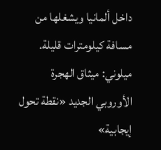داخل ألمانيا ويشغلها من مسافة كيلومترات قليلة.
ميلوني: ميثاق الهجرة الأوروبي الجديد «نقطة تحول إيجابية»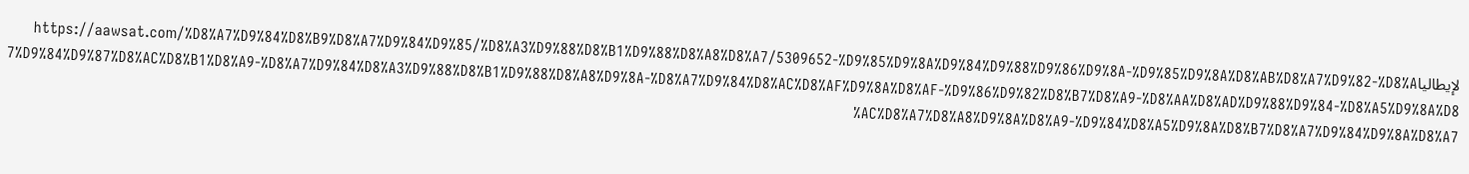لإيطالياhttps://aawsat.com/%D8%A7%D9%84%D8%B9%D8%A7%D9%84%D9%85/%D8%A3%D9%88%D8%B1%D9%88%D8%A8%D8%A7/5309652-%D9%85%D9%8A%D9%84%D9%88%D9%86%D9%8A-%D9%85%D9%8A%D8%AB%D8%A7%D9%82-%D8%A7%D9%84%D9%87%D8%AC%D8%B1%D8%A9-%D8%A7%D9%84%D8%A3%D9%88%D8%B1%D9%88%D8%A8%D9%8A-%D8%A7%D9%84%D8%AC%D8%AF%D9%8A%D8%AF-%D9%86%D9%82%D8%B7%D8%A9-%D8%AA%D8%AD%D9%88%D9%84-%D8%A5%D9%8A%D8%AC%D8%A7%D8%A8%D9%8A%D8%A9-%D9%84%D8%A5%D9%8A%D8%B7%D8%A7%D9%84%D9%8A%D8%A7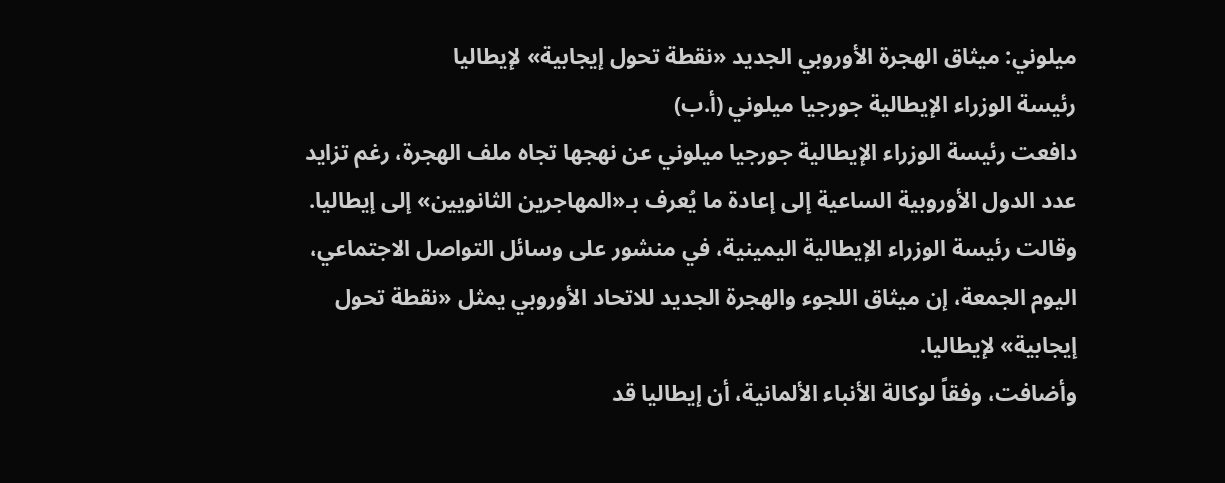ميلوني: ميثاق الهجرة الأوروبي الجديد «نقطة تحول إيجابية» لإيطاليا
رئيسة الوزراء الإيطالية جورجيا ميلوني (أ.ب)
دافعت رئيسة الوزراء الإيطالية جورجيا ميلوني عن نهجها تجاه ملف الهجرة، رغم تزايد عدد الدول الأوروبية الساعية إلى إعادة ما يُعرف بـ«المهاجرين الثانويين» إلى إيطاليا.
وقالت رئيسة الوزراء الإيطالية اليمينية، في منشور على وسائل التواصل الاجتماعي، اليوم الجمعة، إن ميثاق اللجوء والهجرة الجديد للاتحاد الأوروبي يمثل «نقطة تحول إيجابية» لإيطاليا.
وأضافت، وفقاً لوكالة الأنباء الألمانية، أن إيطاليا قد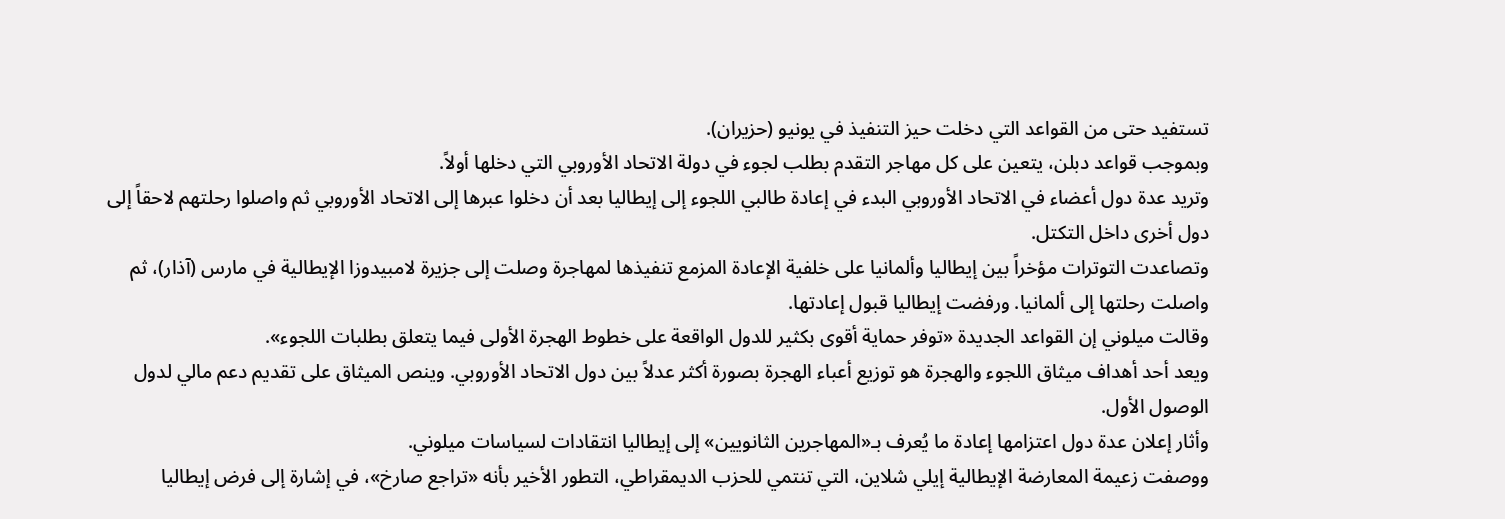تستفيد حتى من القواعد التي دخلت حيز التنفيذ في يونيو (حزيران).
وبموجب قواعد دبلن، يتعين على كل مهاجر التقدم بطلب لجوء في دولة الاتحاد الأوروبي التي دخلها أولاً.
وتريد عدة دول أعضاء في الاتحاد الأوروبي البدء في إعادة طالبي اللجوء إلى إيطاليا بعد أن دخلوا عبرها إلى الاتحاد الأوروبي ثم واصلوا رحلتهم لاحقاً إلى دول أخرى داخل التكتل.
وتصاعدت التوترات مؤخراً بين إيطاليا وألمانيا على خلفية الإعادة المزمع تنفيذها لمهاجرة وصلت إلى جزيرة لامبيدوزا الإيطالية في مارس (آذار)، ثم واصلت رحلتها إلى ألمانيا. ورفضت إيطاليا قبول إعادتها.
وقالت ميلوني إن القواعد الجديدة «توفر حماية أقوى بكثير للدول الواقعة على خطوط الهجرة الأولى فيما يتعلق بطلبات اللجوء».
ويعد أحد أهداف ميثاق اللجوء والهجرة هو توزيع أعباء الهجرة بصورة أكثر عدلاً بين دول الاتحاد الأوروبي. وينص الميثاق على تقديم دعم مالي لدول الوصول الأول.
وأثار إعلان عدة دول اعتزامها إعادة ما يُعرف بـ«المهاجرين الثانويين» إلى إيطاليا انتقادات لسياسات ميلوني.
ووصفت زعيمة المعارضة الإيطالية إيلي شلاين، التي تنتمي للحزب الديمقراطي، التطور الأخير بأنه «تراجع صارخ»، في إشارة إلى فرض إيطاليا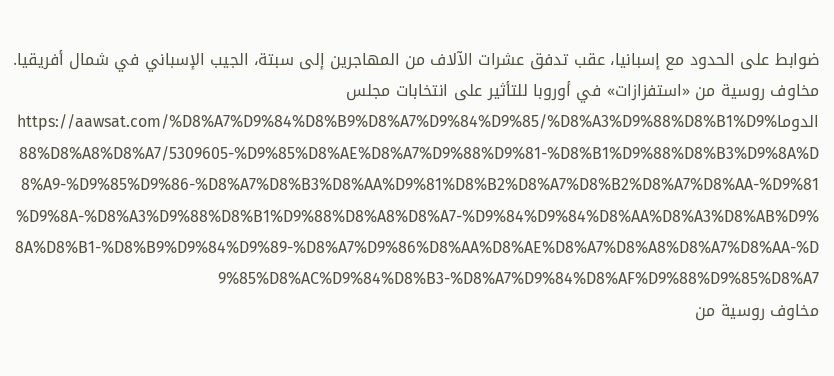ضوابط على الحدود مع إسبانيا، عقب تدفق عشرات الآلاف من المهاجرين إلى سبتة، الجيب الإسباني في شمال أفريقيا.
مخاوف روسية من «استفزازات» في أوروبا للتأثير على انتخابات مجلس الدوماhttps://aawsat.com/%D8%A7%D9%84%D8%B9%D8%A7%D9%84%D9%85/%D8%A3%D9%88%D8%B1%D9%88%D8%A8%D8%A7/5309605-%D9%85%D8%AE%D8%A7%D9%88%D9%81-%D8%B1%D9%88%D8%B3%D9%8A%D8%A9-%D9%85%D9%86-%D8%A7%D8%B3%D8%AA%D9%81%D8%B2%D8%A7%D8%B2%D8%A7%D8%AA-%D9%81%D9%8A-%D8%A3%D9%88%D8%B1%D9%88%D8%A8%D8%A7-%D9%84%D9%84%D8%AA%D8%A3%D8%AB%D9%8A%D8%B1-%D8%B9%D9%84%D9%89-%D8%A7%D9%86%D8%AA%D8%AE%D8%A7%D8%A8%D8%A7%D8%AA-%D9%85%D8%AC%D9%84%D8%B3-%D8%A7%D9%84%D8%AF%D9%88%D9%85%D8%A7
مخاوف روسية من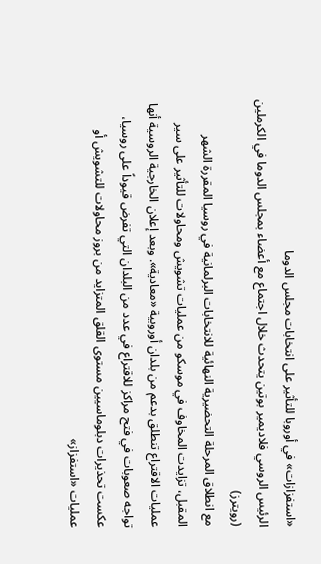«استفزازات» في أوروبا للتأثير على انتخابات مجلس الدوما
الرئيس الروسي فلاديمير بوتين يتحدث خلال اجتماع مع أعضاء بمجلس الدوما في الكرملين (رويترز)
مع انطلاق المرحلة التحضيرية النهائية للانتخابات البرلمانية في روسيا المقررة الشهر المقبل، تزايدت المخاوف في موسكو من عمليات تشويش ومحاولات للتأثير على سير عمليات الاقتراع تنطلق بدعم من بلدان أوروبية «معادية». وبعد إعلان الخارجية الروسية أنها تواجه صعوبات في فتح مراكز للاقتراع في عدد من البلدان التي تفرض قيوداً على روسيا، عكست تحذيرات دبلوماسيين مستوى القلق المتزايد من بروز محاولات للتشويش أو عمليات «استفزاز»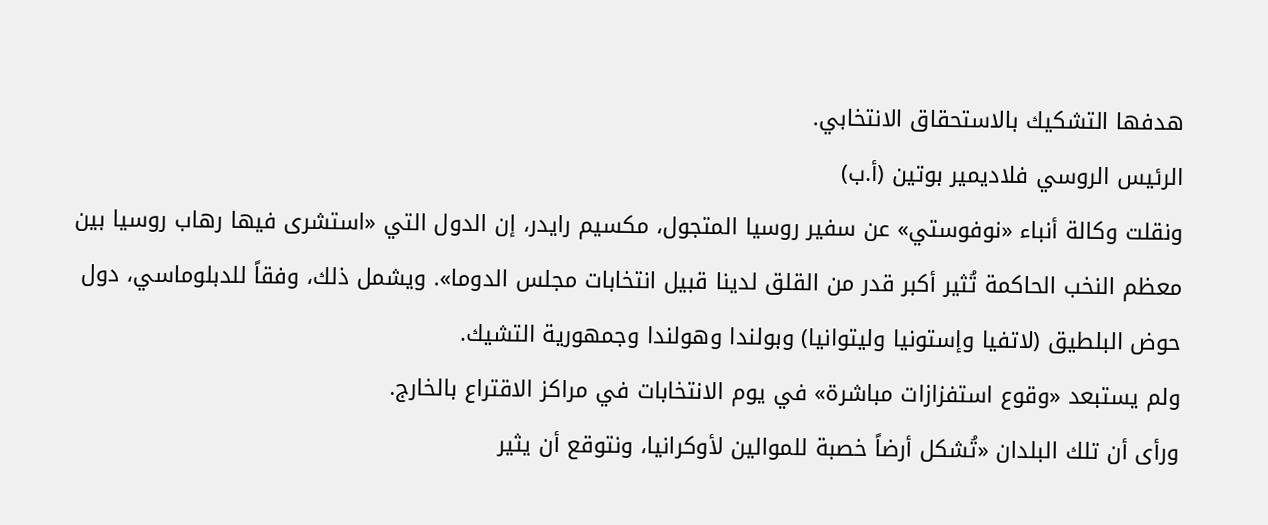هدفها التشكيك بالاستحقاق الانتخابي.
الرئيس الروسي فلاديمير بوتين (أ.ب)
ونقلت وكالة أنباء «نوفوستي» عن سفير روسيا المتجول، مكسيم رايدر، إن الدول التي «استشرى فيها رهاب روسيا بين معظم النخب الحاكمة تُثير أكبر قدر من القلق لدينا قبيل انتخابات مجلس الدوما». ويشمل ذلك، وفقاً للدبلوماسي، دول حوض البلطيق (لاتفيا وإستونيا وليتوانيا) وبولندا وهولندا وجمهورية التشيك.
ولم يستبعد «وقوع استفزازات مباشرة» في يوم الانتخابات في مراكز الاقتراع بالخارج.
ورأى أن تلك البلدان «تُشكل أرضاً خصبة للموالين لأوكرانيا، ونتوقع أن يثير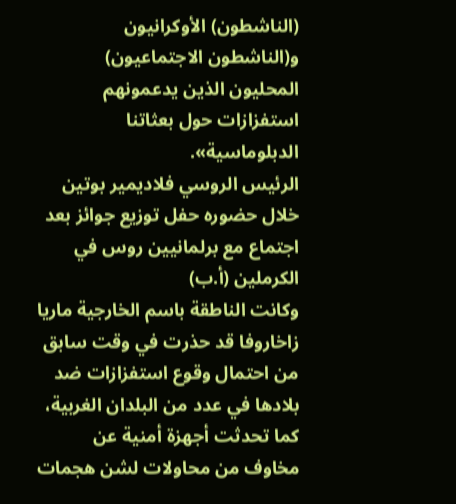(الناشطون) الأوكرانيون و(الناشطون الاجتماعيون) المحليون الذين يدعمونهم استفزازات حول بعثاتنا الدبلوماسية».
الرئيس الروسي فلاديمير بوتين خلال حضوره حفل توزيع جوائز بعد اجتماع مع برلمانيين روس في الكرملين (أ.ب)
وكانت الناطقة باسم الخارجية ماريا زاخاروفا قد حذرت في وقت سابق من احتمال وقوع استفزازات ضد بلادها في عدد من البلدان الغربية، كما تحدثت أجهزة أمنية عن مخاوف من محاولات لشن هجمات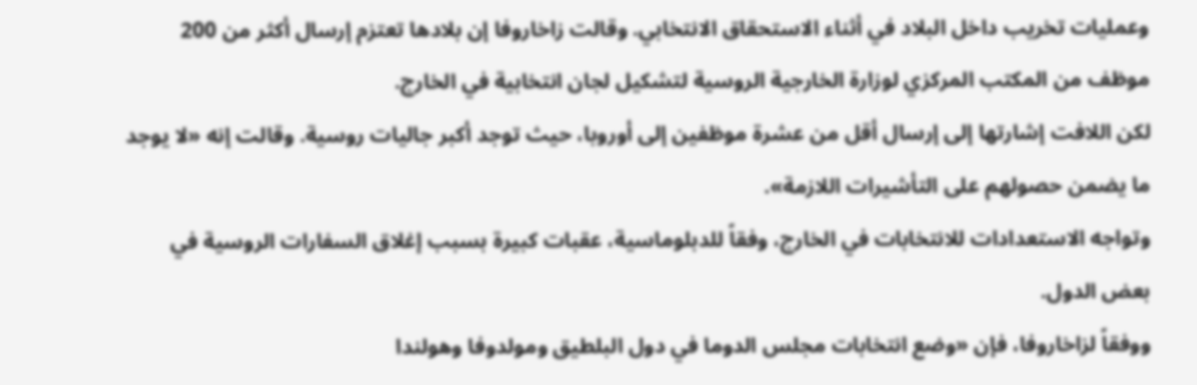وعمليات تخريب داخل البلاد في أثناء الاستحقاق الانتخابي. وقالت زاخاروفا إن بلادها تعتزم إرسال أكثر من 200 موظف من المكتب المركزي لوزارة الخارجية الروسية لتشكيل لجان انتخابية في الخارج.
لكن اللافت إشارتها إلى إرسال أقل من عشرة موظفين إلى أوروبا، حيث توجد أكبر جاليات روسية. وقالت إنه «لا يوجد ما يضمن حصولهم على التأشيرات اللازمة».
وتواجه الاستعدادات للانتخابات في الخارج، وفقاً للدبلوماسية، عقبات كبيرة بسبب إغلاق السفارات الروسية في بعض الدول.
ووفقاً لزاخاروفا، فإن «وضع انتخابات مجلس الدوما في دول البلطيق ومولدوفا وهولندا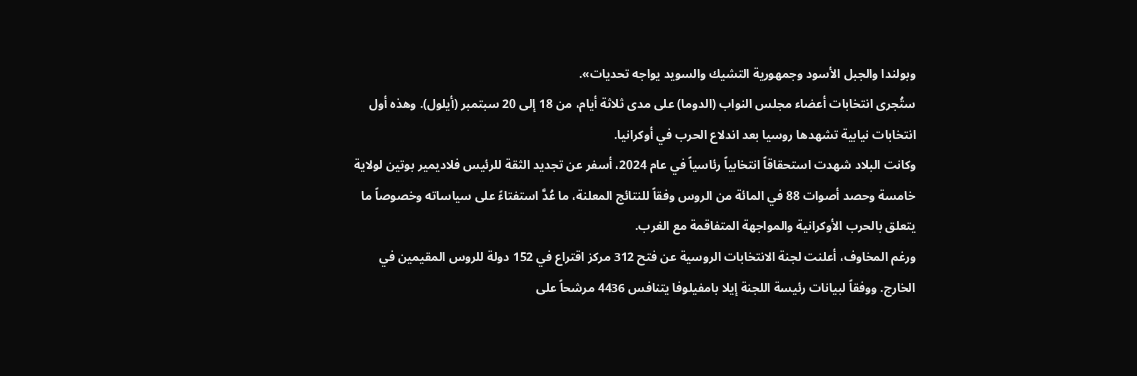وبولندا والجبل الأسود وجمهورية التشيك والسويد يواجه تحديات».
ستُجرى انتخابات أعضاء مجلس النواب (الدوما) على مدى ثلاثة أيام، من 18 إلى 20 سبتمبر (أيلول). وهذه أول انتخابات نيابية تشهدها روسيا بعد اندلاع الحرب في أوكرانيا.
وكانت البلاد شهدت استحقاقاً انتخابياً رئاسياً في عام 2024، أسفر عن تجديد الثقة للرئيس فلاديمير بوتين لولاية خامسة وحصد أصوات 88 في المائة من الروس وفقاً للنتائج المعلنة، ما عُدَّ استفتاءً على سياساته وخصوصاً ما يتعلق بالحرب الأوكرانية والمواجهة المتفاقمة مع الغرب.
ورغم المخاوف، أعلنت لجنة الانتخابات الروسية عن فتح 312 مركز اقتراع في 152 دولة للروس المقيمين في الخارج. ووفقاً لبيانات رئيسة اللجنة إيلا بامفيلوفا يتنافس 4436 مرشحاً على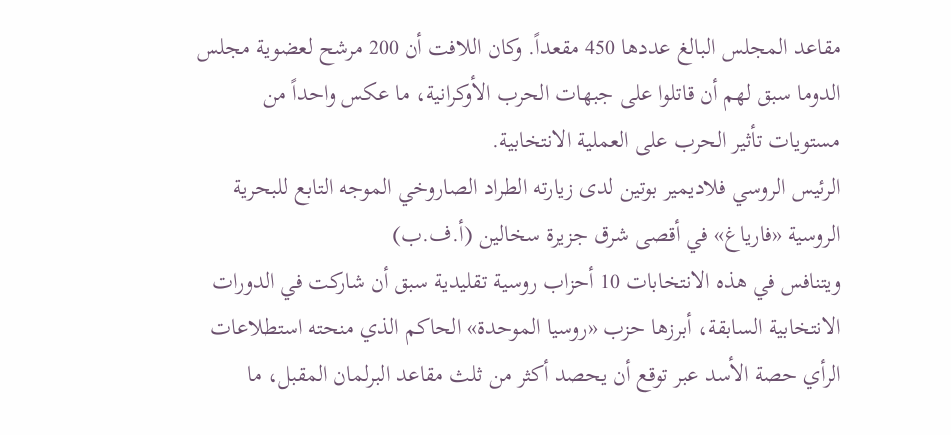مقاعد المجلس البالغ عددها 450 مقعداً. وكان اللافت أن 200 مرشح لعضوية مجلس الدوما سبق لهم أن قاتلوا على جبهات الحرب الأوكرانية، ما عكس واحداً من مستويات تأثير الحرب على العملية الانتخابية.
الرئيس الروسي فلاديمير بوتين لدى زيارته الطراد الصاروخي الموجه التابع للبحرية الروسية «فارياغ» في أقصى شرق جزيرة سخالين (أ.ف.ب)
ويتنافس في هذه الانتخابات 10 أحزاب روسية تقليدية سبق أن شاركت في الدورات الانتخابية السابقة، أبرزها حزب «روسيا الموحدة» الحاكم الذي منحته استطلاعات الرأي حصة الأسد عبر توقع أن يحصد أكثر من ثلث مقاعد البرلمان المقبل، ما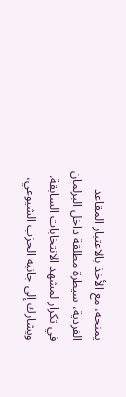يمنحه، مع الأخذ بالاعتبار المقاعد الفردية، سيطرة مطلقة داخل البرلمان في تكرار لمشهد الانتخابات السابقة.
ويشارك إلى جانبه الحزب الشيوعي،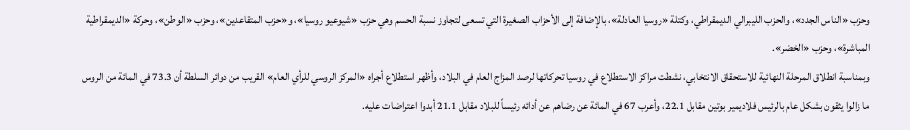وحزب «الناس الجدد»، والحزب الليبرالي الديمقراطي، وكتلة «روسيا العادلة»، بالإضافة إلى الأحزاب الصغيرة التي تسعى لتجاوز نسبة الحسم وهي حزب «شيوعيو روسيا»، و«حزب المتقاعدين»، وحزب «الوطن»، وحركة «الديمقراطية المباشرة»، وحزب «الخضر».
وبمناسبة انطلاق المرحلة النهائية للاستحقاق الانتخابي، نشطت مراكز الاستطلاع في روسيا تحركاتها لرصد المزاج العام في البلاد، وأظهر استطلاع أجراه «المركز الروسي للرأي العام» القريب من دوائر السلطة أن 73.3 في المائة من الروس ما زالوا يثقون بشكل عام بالرئيس فلاديمير بوتين مقابل 22.1، وأعرب 67 في المائة عن رضاهم عن أدائه رئيساً للبلاد مقابل 21.1 أبدوا اعتراضات عليه.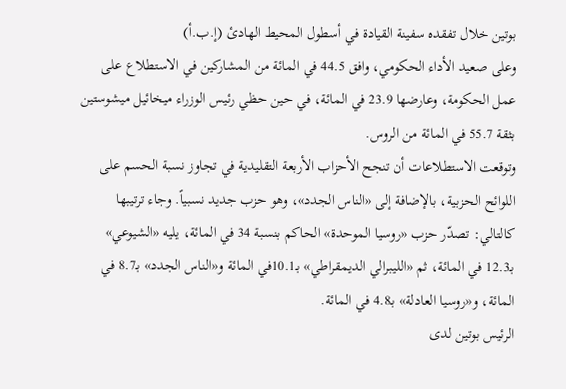بوتين خلال تفقده سفينة القيادة في أسطول المحيط الهادئ (إ.ب.أ)
وعلى صعيد الأداء الحكومي، وافق 44.5 في المائة من المشاركين في الاستطلاع على عمل الحكومة، وعارضها 23.9 في المائة، في حين حظي رئيس الوزراء ميخائيل ميشوستين بثقة 55.7 في المائة من الروس.
وتوقعت الاستطلاعات أن تنجح الأحزاب الأربعة التقليدية في تجاوز نسبة الحسم على اللوائح الحزبية، بالإضافة إلى «الناس الجدد»، وهو حزب جديد نسبياً. وجاء ترتيبها كالتالي: تصدّر حزب «روسيا الموحدة» الحاكم بنسبة 34 في المائة، يليه «الشيوعي» بـ12.3 في المائة، ثم «الليبرالي الديمقراطي» بـ10.1في المائة و«الناس الجدد» بـ8.7 في المائة، و«روسيا العادلة» بـ4.8 في المائة.
الرئيس بوتين لدى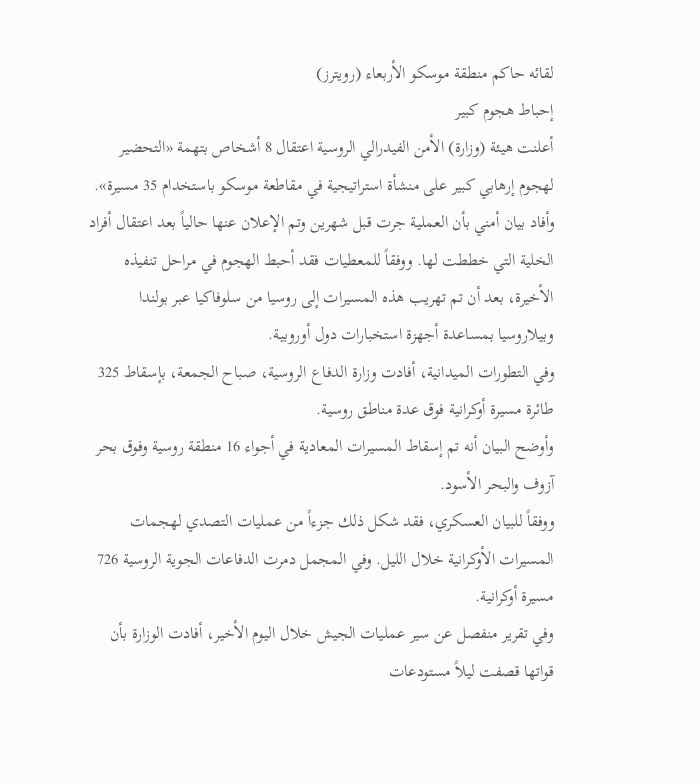لقائه حاكم منطقة موسكو الأربعاء (رويترز)
إحباط هجوم كبير
أعلنت هيئة (وزارة) الأمن الفيدرالي الروسية اعتقال 8 أشخاص بتهمة «التحضير لهجوم إرهابي كبير على منشأة استراتيجية في مقاطعة موسكو باستخدام 35 مسيرة». وأفاد بيان أمني بأن العملية جرت قبل شهرين وتم الإعلان عنها حالياً بعد اعتقال أفراد الخلية التي خططت لها. ووفقاً للمعطيات فقد أحبط الهجوم في مراحل تنفيذه الأخيرة، بعد أن تم تهريب هذه المسيرات إلى روسيا من سلوفاكيا عبر بولندا وبيلاروسيا بمساعدة أجهزة استخبارات دول أوروبية.
وفي التطورات الميدانية، أفادت وزارة الدفاع الروسية، صباح الجمعة، بإسقاط 325 طائرة مسيرة أوكرانية فوق عدة مناطق روسية.
وأوضح البيان أنه تم إسقاط المسيرات المعادية في أجواء 16 منطقة روسية وفوق بحر آزوف والبحر الأسود.
ووفقاً للبيان العسكري، فقد شكل ذلك جزءاً من عمليات التصدي لهجمات المسيرات الأوكرانية خلال الليل. وفي المجمل دمرت الدفاعات الجوية الروسية 726 مسيرة أوكرانية.
وفي تقرير منفصل عن سير عمليات الجيش خلال اليوم الأخير، أفادت الوزارة بأن قواتها قصفت ليلاً مستودعات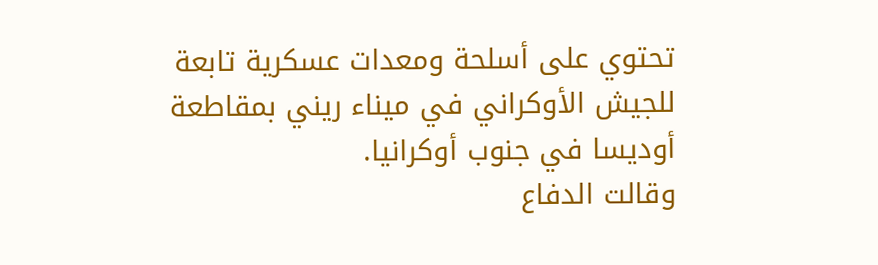تحتوي على أسلحة ومعدات عسكرية تابعة للجيش الأوكراني في ميناء ريني بمقاطعة أوديسا في جنوب أوكرانيا.
وقالت الدفاع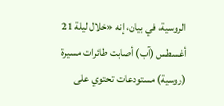الروسية، في بيان، إنه «خلال ليلة 21 أغسطس (آب) أصابت طائرات مسيرة (روسية) مستودعات تحتوي على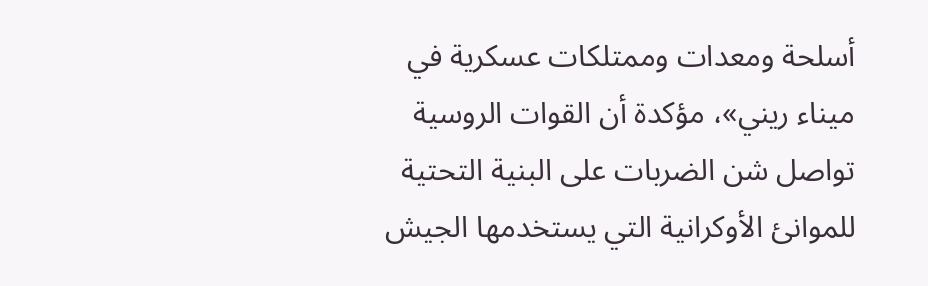أسلحة ومعدات وممتلكات عسكرية في ميناء ريني»، مؤكدة أن القوات الروسية تواصل شن الضربات على البنية التحتية للموانئ الأوكرانية التي يستخدمها الجيش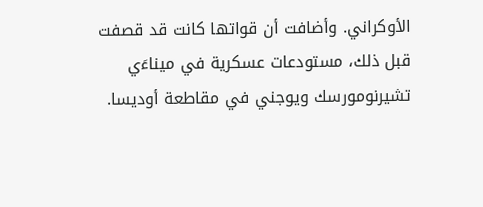الأوكراني. وأضافت أن قواتها كانت قد قصفت قبل ذلك، مستودعات عسكرية في ميناءَي تشيرنومورسك ويوجني في مقاطعة أوديسا.